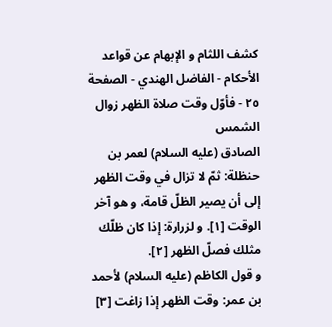كشف اللثام و الإبهام عن قواعد الأحكام - الفاضل الهندي - الصفحة ٢٥ - فأوّل وقت صلاة الظهر زوال الشمس
الصادق (عليه السلام) لعمر بن حنظلة: ثمّ لا تزال في وقت الظهر إلى أن يصير الظلّ قامة، و هو آخر الوقت [١]. و لزرارة: إذا كان ظلّك مثلك فصلّ الظهر [٢].
و قول الكاظم (عليه السلام) لأحمد بن عمر: وقت الظهر إذا زاغت [٣]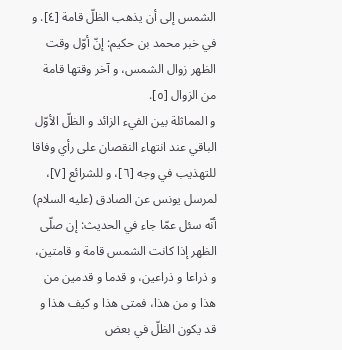الشمس إلى أن يذهب الظلّ قامة [٤]. و في خبر محمد بن حكيم: إنّ أوّل وقت الظهر زوال الشمس، و آخر وقتها قامة من الزوال [٥].
و المماثلة بين الفيء الزائد و الظلّ الأوّل الباقي عند انتهاء النقصان على رأي وفاقا للتهذيب في وجه [٦]، و للشرائع [٧]، لمرسل يونس عن الصادق (عليه السلام) أنّه سئل عمّا جاء في الحديث: إن صلّى الظهر إذا كانت الشمس قامة و قامتين، و ذراعا و ذراعين، و قدما و قدمين من هذا و من هذا، فمتى هذا و كيف هذا و قد يكون الظلّ في بعض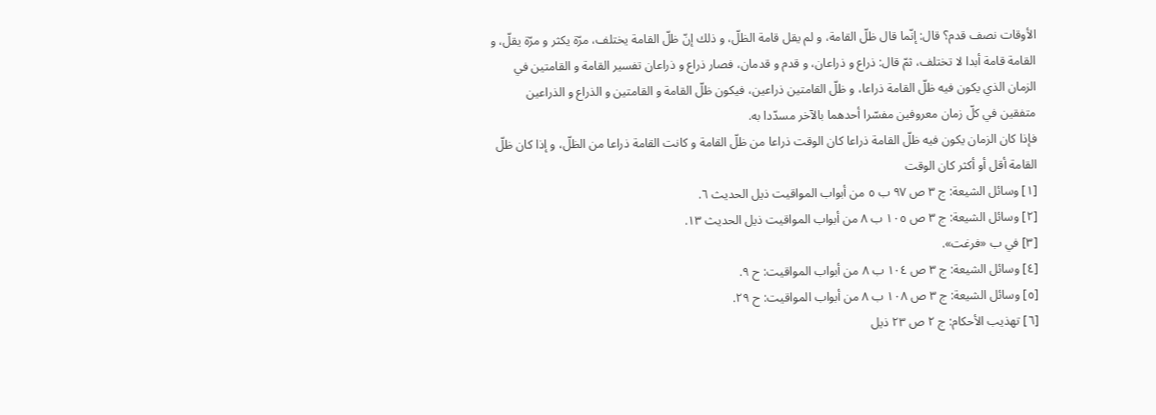الأوقات نصف قدم؟ قال: إنّما قال ظلّ القامة، و لم يقل قامة الظلّ، و ذلك إنّ ظلّ القامة يختلف، مرّة يكثر و مرّة يقلّ، و القامة قامة أبدا لا تختلف، ثمّ قال: ذراع و ذراعان، و قدم و قدمان، فصار ذراع و ذراعان تفسير القامة و القامتين في الزمان الذي يكون فيه ظلّ القامة ذراعا، و ظلّ القامتين ذراعين، فيكون ظلّ القامة و القامتين و الذراع و الذراعين متفقين في كلّ زمان معروفين مفسّرا أحدهما بالآخر مسدّدا به.
فإذا كان الزمان يكون فيه ظلّ القامة ذراعا كان الوقت ذراعا من ظلّ القامة و كانت القامة ذراعا من الظلّ، و إذا كان ظلّ القامة أقل أو أكثر كان الوقت
[١] وسائل الشيعة: ج ٣ ص ٩٧ ب ٥ من أبواب المواقيت ذيل الحديث ٦.
[٢] وسائل الشيعة: ج ٣ ص ١٠٥ ب ٨ من أبواب المواقيت ذيل الحديث ١٣.
[٣] في ب «فرغت».
[٤] وسائل الشيعة: ج ٣ ص ١٠٤ ب ٨ من أبواب المواقيت: ح ٩.
[٥] وسائل الشيعة: ج ٣ ص ١٠٨ ب ٨ من أبواب المواقيت: ح ٢٩.
[٦] تهذيب الأحكام: ج ٢ ص ٢٣ ذيل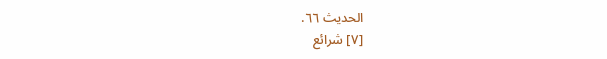الحديث ٦٦.
[٧] شرائع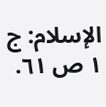الإسلام: ج ١ ص ٦١.